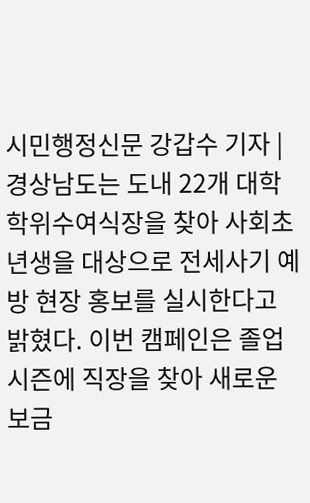시민행정신문 강갑수 기자 | 경상남도는 도내 22개 대학 학위수여식장을 찾아 사회초년생을 대상으로 전세사기 예방 현장 홍보를 실시한다고 밝혔다. 이번 캠페인은 졸업 시즌에 직장을 찾아 새로운 보금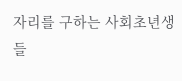자리를 구하는 사회초년생들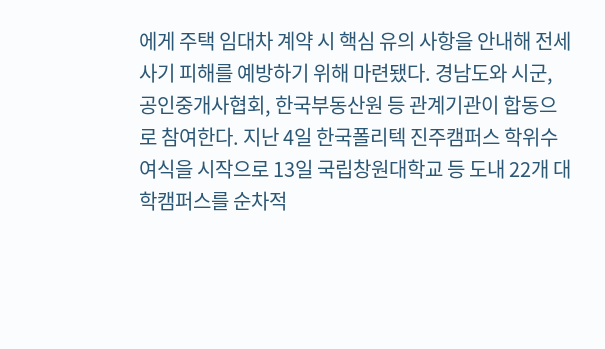에게 주택 임대차 계약 시 핵심 유의 사항을 안내해 전세사기 피해를 예방하기 위해 마련됐다. 경남도와 시군, 공인중개사협회, 한국부동산원 등 관계기관이 합동으로 참여한다. 지난 4일 한국폴리텍 진주캠퍼스 학위수여식을 시작으로 13일 국립창원대학교 등 도내 22개 대학캠퍼스를 순차적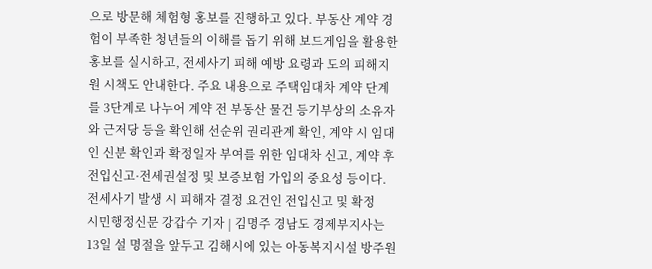으로 방문해 체험형 홍보를 진행하고 있다. 부동산 계약 경험이 부족한 청년들의 이해를 돕기 위해 보드게임을 활용한 홍보를 실시하고, 전세사기 피해 예방 요령과 도의 피해지원 시책도 안내한다. 주요 내용으로 주택임대차 계약 단계를 3단계로 나누어 계약 전 부동산 물건 등기부상의 소유자와 근저당 등을 확인해 선순위 권리관계 확인, 계약 시 임대인 신분 확인과 확정일자 부여를 위한 임대차 신고, 계약 후 전입신고·전세권설정 및 보증보험 가입의 중요성 등이다. 전세사기 발생 시 피해자 결정 요건인 전입신고 및 확정
시민행정신문 강갑수 기자 | 김명주 경남도 경제부지사는 13일 설 명절을 앞두고 김해시에 있는 아동복지시설 방주원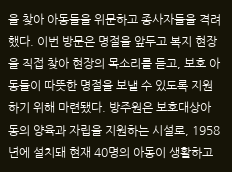을 찾아 아동들을 위문하고 종사자들을 격려했다. 이번 방문은 명절을 앞두고 복지 현장을 직접 찾아 현장의 목소리를 듣고, 보호 아동들이 따뜻한 명절을 보낼 수 있도록 지원하기 위해 마련됐다. 방주원은 보호대상아동의 양육과 자립을 지원하는 시설로, 1958년에 설치돼 현재 40명의 아동이 생활하고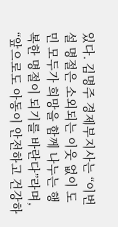있다. 김명주 경제부지사는 “이번 설 명절은 소외되는 이웃 없이 도민 모두가 희망을 함께 나누는 행복한 명절이 되기를 바란다”라며, “앞으로도 아동이 안전하고 건강하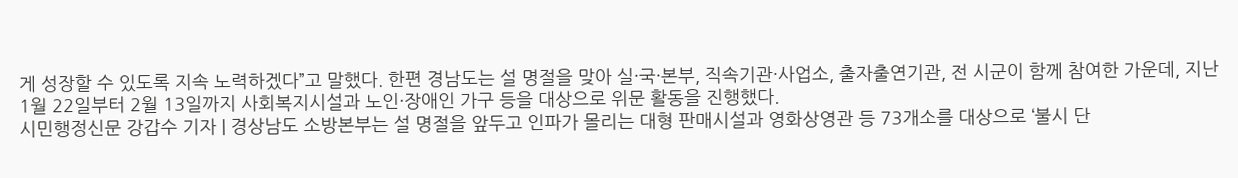게 성장할 수 있도록 지속 노력하겠다”고 말했다. 한편 경남도는 설 명절을 맞아 실·국·본부, 직속기관·사업소, 출자출연기관, 전 시군이 함께 참여한 가운데, 지난 1월 22일부터 2월 13일까지 사회복지시설과 노인·장애인 가구 등을 대상으로 위문 활동을 진행했다.
시민행정신문 강갑수 기자 | 경상남도 소방본부는 설 명절을 앞두고 인파가 몰리는 대형 판매시설과 영화상영관 등 73개소를 대상으로 ‘불시 단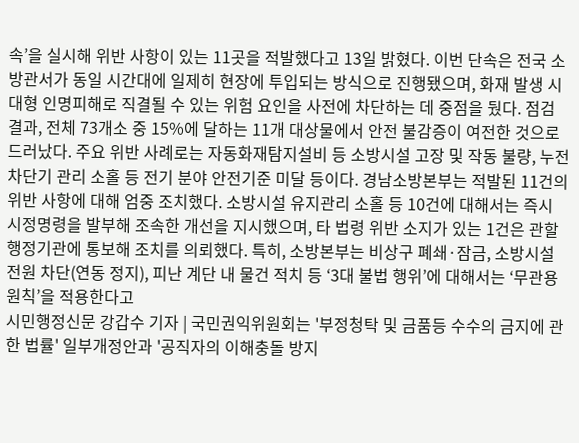속’을 실시해 위반 사항이 있는 11곳을 적발했다고 13일 밝혔다. 이번 단속은 전국 소방관서가 동일 시간대에 일제히 현장에 투입되는 방식으로 진행됐으며, 화재 발생 시 대형 인명피해로 직결될 수 있는 위험 요인을 사전에 차단하는 데 중점을 뒀다. 점검 결과, 전체 73개소 중 15%에 달하는 11개 대상물에서 안전 불감증이 여전한 것으로 드러났다. 주요 위반 사례로는 자동화재탐지설비 등 소방시설 고장 및 작동 불량, 누전차단기 관리 소홀 등 전기 분야 안전기준 미달 등이다. 경남소방본부는 적발된 11건의 위반 사항에 대해 엄중 조치했다. 소방시설 유지관리 소홀 등 10건에 대해서는 즉시 시정명령을 발부해 조속한 개선을 지시했으며, 타 법령 위반 소지가 있는 1건은 관할 행정기관에 통보해 조치를 의뢰했다. 특히, 소방본부는 비상구 폐쇄·잠금, 소방시설 전원 차단(연동 정지), 피난 계단 내 물건 적치 등 ‘3대 불법 행위’에 대해서는 ‘무관용 원칙’을 적용한다고
시민행정신문 강갑수 기자 | 국민권익위원회는 '부정청탁 및 금품등 수수의 금지에 관한 법률' 일부개정안과 '공직자의 이해충돌 방지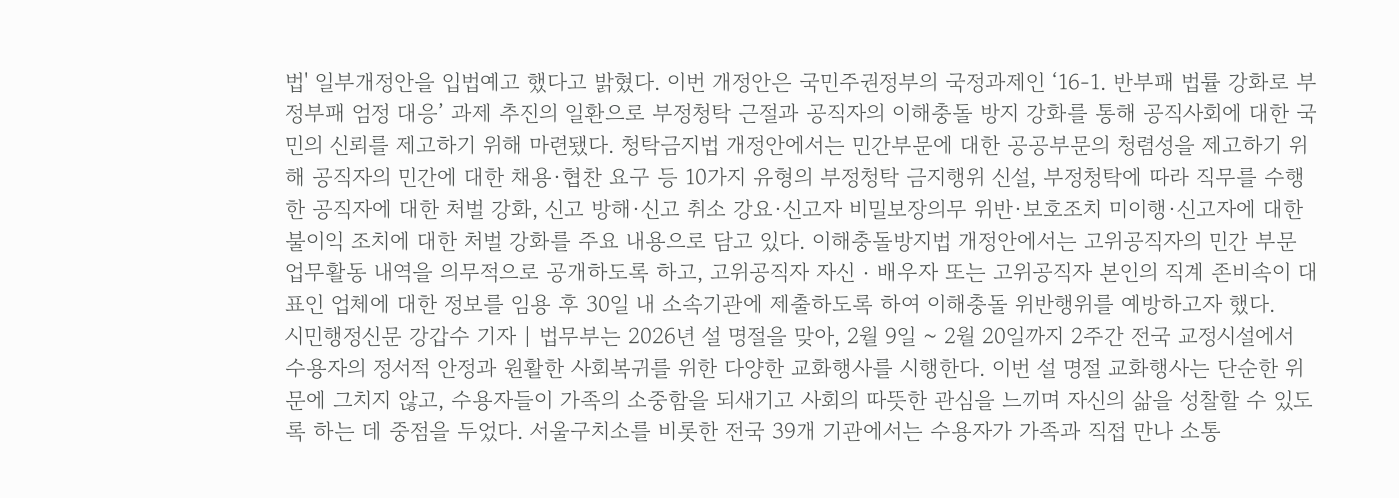법' 일부개정안을 입법예고 했다고 밝혔다. 이번 개정안은 국민주권정부의 국정과제인 ‘16-1. 반부패 법률 강화로 부정부패 엄정 대응’ 과제 추진의 일환으로 부정청탁 근절과 공직자의 이해충돌 방지 강화를 통해 공직사회에 대한 국민의 신뢰를 제고하기 위해 마련됐다. 청탁금지법 개정안에서는 민간부문에 대한 공공부문의 청렴성을 제고하기 위해 공직자의 민간에 대한 채용·협찬 요구 등 10가지 유형의 부정청탁 금지행위 신설, 부정청탁에 따라 직무를 수행한 공직자에 대한 처벌 강화, 신고 방해·신고 취소 강요·신고자 비밀보장의무 위반·보호조치 미이행·신고자에 대한 불이익 조치에 대한 처벌 강화를 주요 내용으로 담고 있다. 이해충돌방지법 개정안에서는 고위공직자의 민간 부문 업무활동 내역을 의무적으로 공개하도록 하고, 고위공직자 자신‧배우자 또는 고위공직자 본인의 직계 존비속이 대표인 업체에 대한 정보를 임용 후 30일 내 소속기관에 제출하도록 하여 이해충돌 위반행위를 예방하고자 했다.
시민행정신문 강갑수 기자 | 법무부는 2026년 설 명절을 맞아, 2월 9일 ~ 2월 20일까지 2주간 전국 교정시설에서 수용자의 정서적 안정과 원활한 사회복귀를 위한 다양한 교화행사를 시행한다. 이번 설 명절 교화행사는 단순한 위문에 그치지 않고, 수용자들이 가족의 소중함을 되새기고 사회의 따뜻한 관심을 느끼며 자신의 삶을 성찰할 수 있도록 하는 데 중점을 두었다. 서울구치소를 비롯한 전국 39개 기관에서는 수용자가 가족과 직접 만나 소통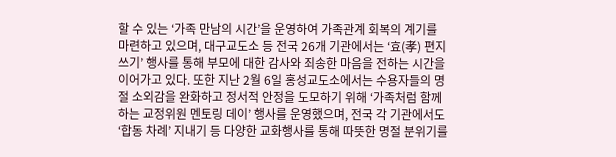할 수 있는 ‘가족 만남의 시간’을 운영하여 가족관계 회복의 계기를 마련하고 있으며, 대구교도소 등 전국 26개 기관에서는 ‘효(孝) 편지 쓰기’ 행사를 통해 부모에 대한 감사와 죄송한 마음을 전하는 시간을 이어가고 있다. 또한 지난 2월 6일 홍성교도소에서는 수용자들의 명절 소외감을 완화하고 정서적 안정을 도모하기 위해 ‘가족처럼 함께하는 교정위원 멘토링 데이’ 행사를 운영했으며, 전국 각 기관에서도 ‘합동 차례’ 지내기 등 다양한 교화행사를 통해 따뜻한 명절 분위기를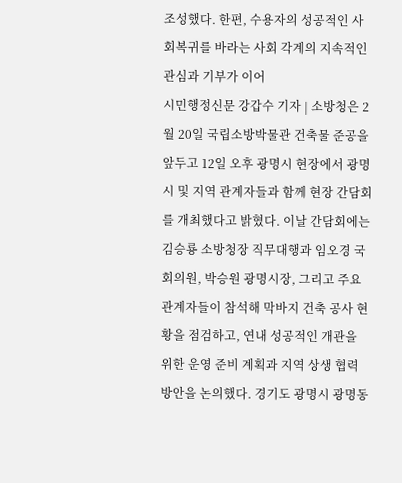조성했다. 한편, 수용자의 성공적인 사회복귀를 바라는 사회 각계의 지속적인 관심과 기부가 이어
시민행정신문 강갑수 기자 | 소방청은 2월 20일 국립소방박물관 건축물 준공을 앞두고 12일 오후 광명시 현장에서 광명시 및 지역 관계자들과 함께 현장 간담회를 개최했다고 밝혔다. 이날 간담회에는 김승룡 소방청장 직무대행과 임오경 국회의원, 박승원 광명시장, 그리고 주요 관계자들이 참석해 막바지 건축 공사 현황을 점검하고, 연내 성공적인 개관을 위한 운영 준비 계획과 지역 상생 협력 방안을 논의했다. 경기도 광명시 광명동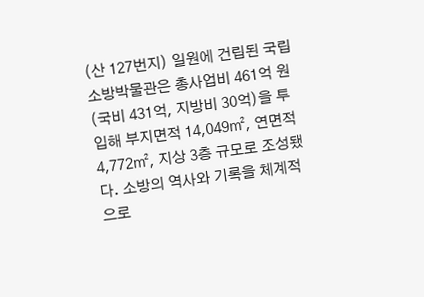(산 127번지) 일원에 건립된 국립소방박물관은 총사업비 461억 원(국비 431억, 지방비 30억)을 투입해 부지면적 14,049㎡, 연면적 4,772㎡, 지상 3층 규모로 조성됐다. 소방의 역사와 기록을 체계적으로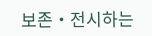보존‧전시하는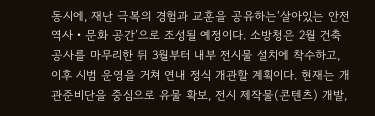동시에, 재난 극복의 경험과 교훈을 공유하는‘살아있는 안전 역사‧문화 공간’으로 조성될 예정이다. 소방청은 2월 건축 공사를 마무리한 뒤 3월부터 내부 전시물 설치에 착수하고, 이후 시범 운영을 거쳐 연내 정식 개관할 계획이다. 현재는 개관준비단을 중심으로 유물 확보, 전시 제작물(콘텐츠) 개발,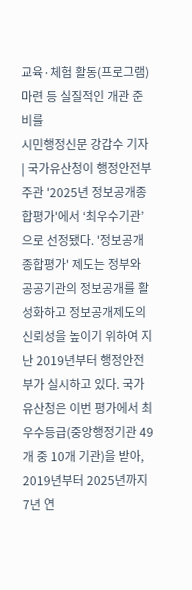교육·체험 활동(프로그램) 마련 등 실질적인 개관 준비를
시민행정신문 강갑수 기자 | 국가유산청이 행정안전부 주관 '2025년 정보공개종합평가'에서 ‘최우수기관’으로 선정됐다. '정보공개종합평가' 제도는 정부와 공공기관의 정보공개를 활성화하고 정보공개제도의 신뢰성을 높이기 위하여 지난 2019년부터 행정안전부가 실시하고 있다. 국가유산청은 이번 평가에서 최우수등급(중앙행정기관 49개 중 10개 기관)을 받아, 2019년부터 2025년까지 7년 연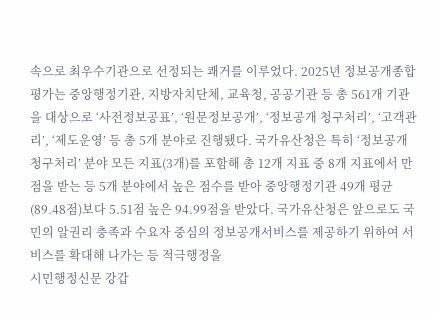속으로 최우수기관으로 선정되는 쾌거를 이루었다. 2025년 정보공개종합평가는 중앙행정기관, 지방자치단체, 교육청, 공공기관 등 총 561개 기관을 대상으로 ‘사전정보공표’, ‘원문정보공개’, ‘정보공개 청구처리’, ‘고객관리’, ‘제도운영’ 등 총 5개 분야로 진행됐다. 국가유산청은 특히 ‘정보공개 청구처리’ 분야 모든 지표(3개)를 포함해 총 12개 지표 중 8개 지표에서 만점을 받는 등 5개 분야에서 높은 점수를 받아 중앙행정기관 49개 평균(89.48점)보다 5.51점 높은 94.99점을 받았다. 국가유산청은 앞으로도 국민의 알권리 충족과 수요자 중심의 정보공개서비스를 제공하기 위하여 서비스를 확대해 나가는 등 적극행정을
시민행정신문 강갑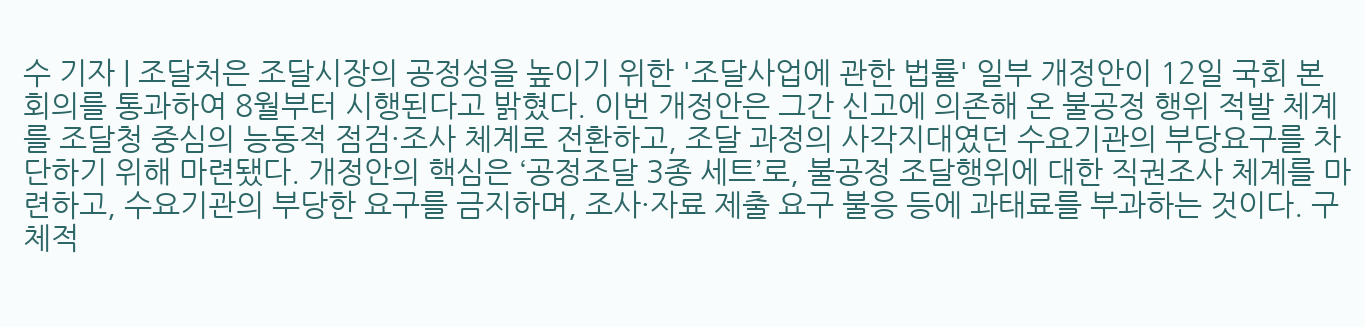수 기자 | 조달처은 조달시장의 공정성을 높이기 위한 '조달사업에 관한 법률' 일부 개정안이 12일 국회 본회의를 통과하여 8월부터 시행된다고 밝혔다. 이번 개정안은 그간 신고에 의존해 온 불공정 행위 적발 체계를 조달청 중심의 능동적 점검·조사 체계로 전환하고, 조달 과정의 사각지대였던 수요기관의 부당요구를 차단하기 위해 마련됐다. 개정안의 핵심은 ‘공정조달 3종 세트’로, 불공정 조달행위에 대한 직권조사 체계를 마련하고, 수요기관의 부당한 요구를 금지하며, 조사·자료 제출 요구 불응 등에 과태료를 부과하는 것이다. 구체적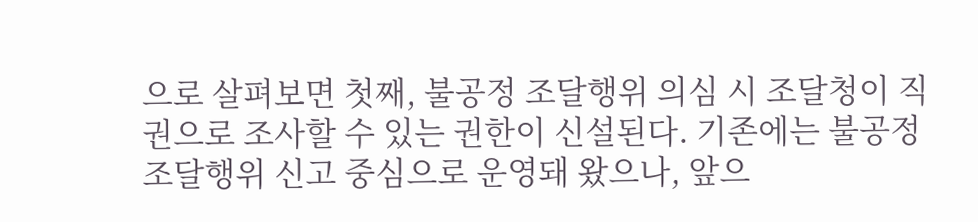으로 살펴보면 첫째, 불공정 조달행위 의심 시 조달청이 직권으로 조사할 수 있는 권한이 신설된다. 기존에는 불공정 조달행위 신고 중심으로 운영돼 왔으나, 앞으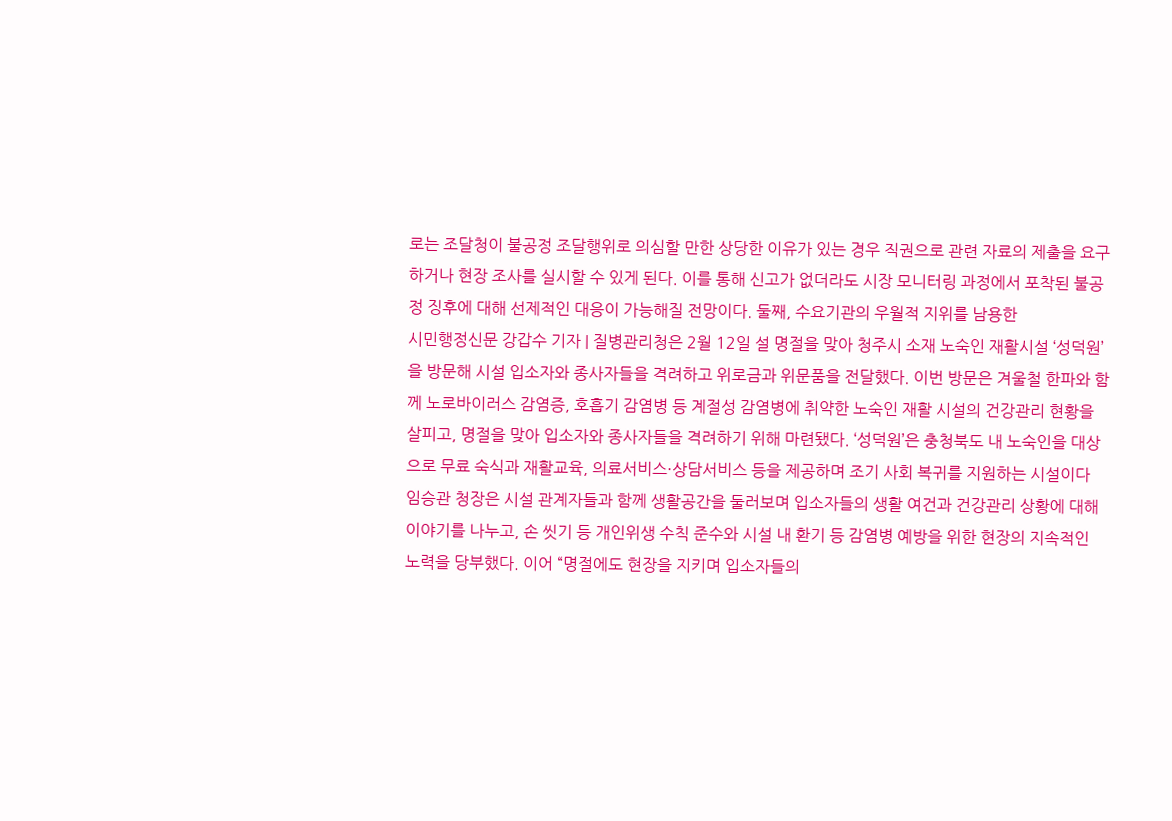로는 조달청이 불공정 조달행위로 의심할 만한 상당한 이유가 있는 경우 직권으로 관련 자료의 제출을 요구하거나 현장 조사를 실시할 수 있게 된다. 이를 통해 신고가 없더라도 시장 모니터링 과정에서 포착된 불공정 징후에 대해 선제적인 대응이 가능해질 전망이다. 둘째, 수요기관의 우월적 지위를 남용한
시민행정신문 강갑수 기자 | 질병관리청은 2월 12일 설 명절을 맞아 청주시 소재 노숙인 재활시설 ‘성덕원’을 방문해 시설 입소자와 종사자들을 격려하고 위로금과 위문품을 전달했다. 이번 방문은 겨울철 한파와 함께 노로바이러스 감염증, 호흡기 감염병 등 계절성 감염병에 취약한 노숙인 재활 시설의 건강관리 현황을 살피고, 명절을 맞아 입소자와 종사자들을 격려하기 위해 마련됐다. ‘성덕원’은 충청북도 내 노숙인을 대상으로 무료 숙식과 재활교육, 의료서비스·상담서비스 등을 제공하며 조기 사회 복귀를 지원하는 시설이다 임승관 청장은 시설 관계자들과 함께 생활공간을 둘러보며 입소자들의 생활 여건과 건강관리 상황에 대해 이야기를 나누고, 손 씻기 등 개인위생 수칙 준수와 시설 내 환기 등 감염병 예방을 위한 현장의 지속적인 노력을 당부했다. 이어 “명절에도 현장을 지키며 입소자들의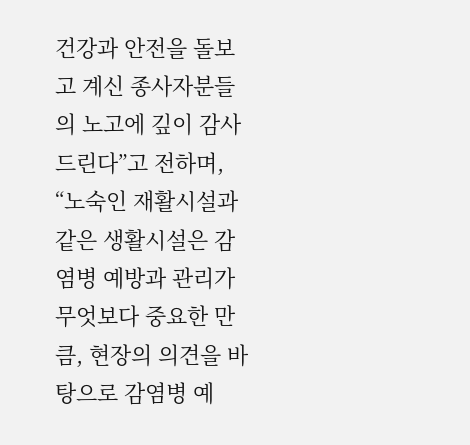건강과 안전을 돌보고 계신 종사자분들의 노고에 깊이 감사드린다”고 전하며, “노숙인 재활시설과 같은 생활시설은 감염병 예방과 관리가 무엇보다 중요한 만큼, 현장의 의견을 바탕으로 감염병 예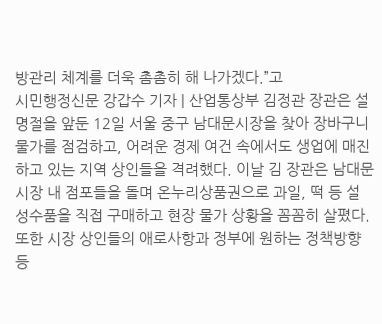방관리 체계를 더욱 촘촘히 해 나가겠다.”고
시민행정신문 강갑수 기자 | 산업통상부 김정관 장관은 설 명절을 앞둔 12일 서울 중구 남대문시장을 찾아 장바구니 물가를 점검하고, 어려운 경제 여건 속에서도 생업에 매진하고 있는 지역 상인들을 격려했다. 이날 김 장관은 남대문시장 내 점포들을 돌며 온누리상품권으로 과일, 떡 등 설 성수품을 직접 구매하고 현장 물가 상황을 꼼꼼히 살폈다. 또한 시장 상인들의 애로사항과 정부에 원하는 정책방향 등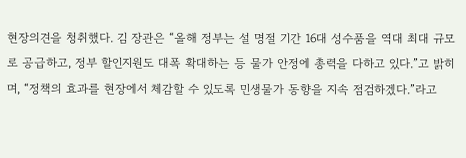현장의견을 청취했다. 김 장관은 “올해 정부는 설 명절 기간 16대 성수품을 역대 최대 규모로 공급하고, 정부 할인지원도 대폭 확대하는 등 물가 안정에 총력을 다하고 있다.”고 밝히며, “정책의 효과를 현장에서 체감할 수 있도록 민생물가 동향을 지속 점검하겠다.”라고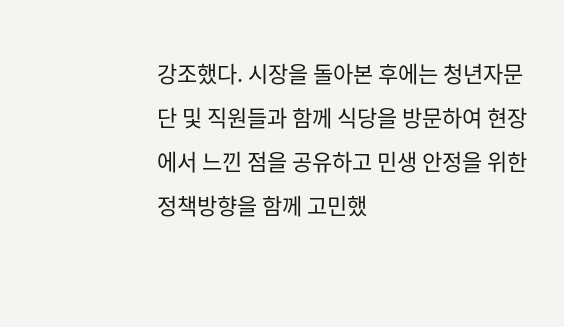강조했다. 시장을 돌아본 후에는 청년자문단 및 직원들과 함께 식당을 방문하여 현장에서 느낀 점을 공유하고 민생 안정을 위한 정책방향을 함께 고민했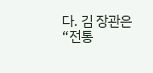다. 김 장관은 “전통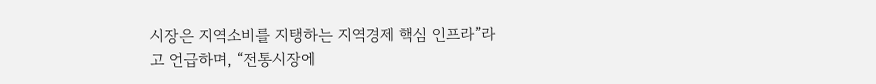시장은 지역소비를 지탱하는 지역경제 핵심 인프라”라고 언급하며, “전통시장에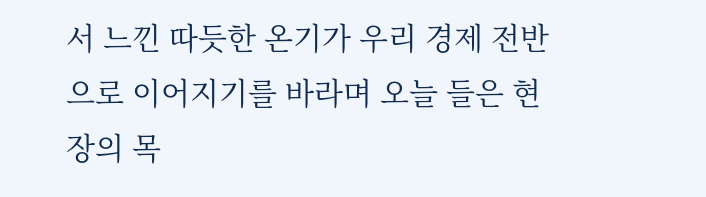서 느낀 따듯한 온기가 우리 경제 전반으로 이어지기를 바라며 오늘 들은 현장의 목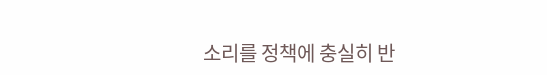소리를 정책에 충실히 반